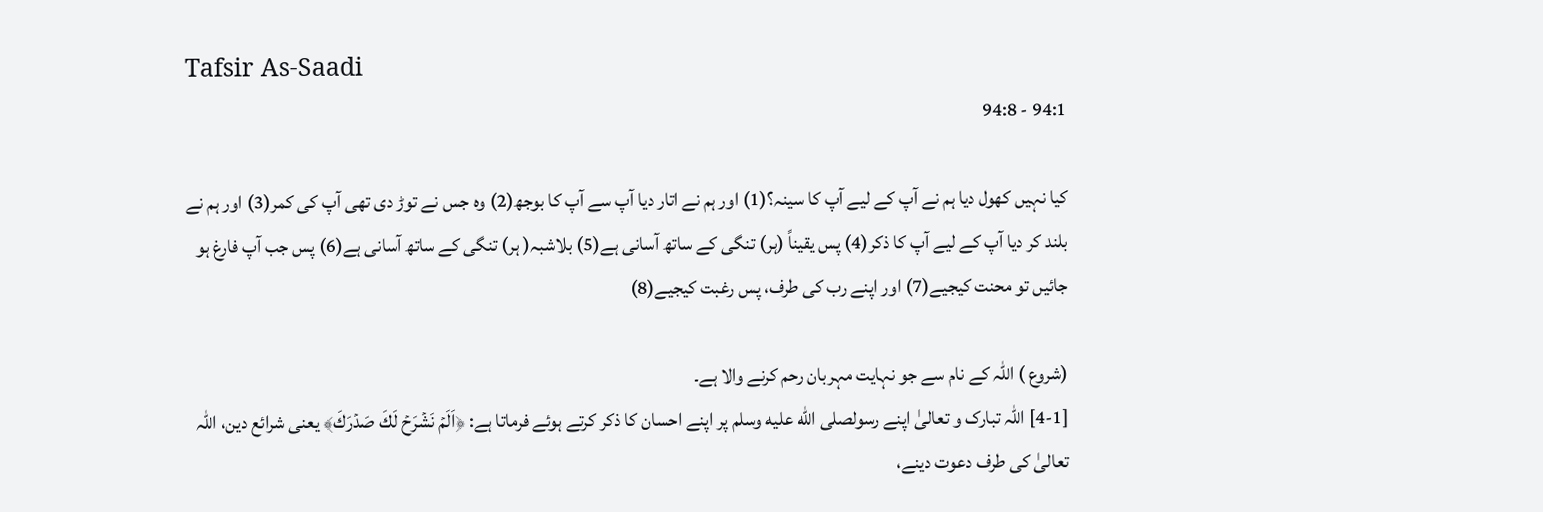Tafsir As-Saadi
94:1 - 94:8

کیا نہیں کھول دیا ہم نے آپ کے لیے آپ کا سینہ؟(1) اور ہم نے اتار دیا آپ سے آپ کا بوجھ(2) وہ جس نے توڑ دی تھی آپ کی کمر(3) اور ہم نے بلند کر دیا آپ کے لیے آپ کا ذکر(4) پس یقیناً (ہر) تنگی کے ساتھ آسانی ہے(5) بلاشبہ( ہر) تنگی کے ساتھ آسانی ہے(6) پس جب آپ فارغ ہو جائیں تو محنت کیجیے(7) اور اپنے رب کی طرف، پس رغبت کیجیے(8)

(شروع ) اللہ کے نام سے جو نہایت مہربان رحم کرنے والا ہے۔
[4-1] اللہ تبارک و تعالیٰ اپنے رسولصلى الله عليه وسلم پر اپنے احسان کا ذکر کرتے ہوئے فرماتا ہے: ﴿اَلَمۡ نَشۡرَحۡ لَكَ صَدۡرَكَ﴾ یعنی شرائع دین، اللہ تعالیٰ کی طرف دعوت دینے،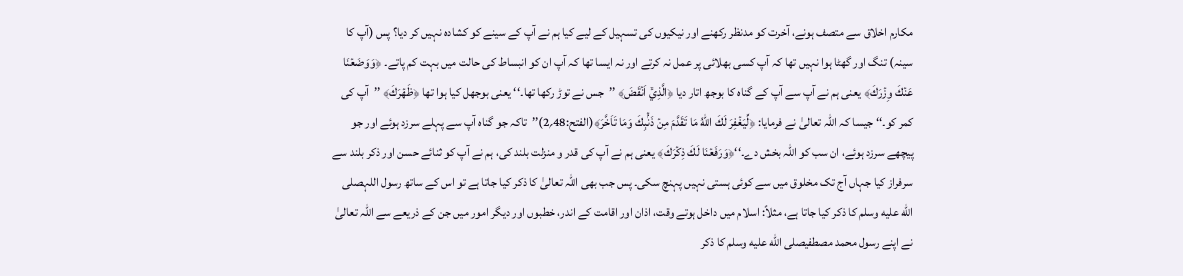مکارم اخلاق سے متصف ہونے، آخرت کو مدنظر رکھنے اور نیکیوں کی تسہیل کے لیے کیا ہم نے آپ کے سینے کو کشادہ نہیں کر دیا؟ پس (آپ کا سینہ) تنگ اور گھٹا ہوا نہیں تھا کہ آپ کسی بھلائی پر عمل نہ کرتے اور نہ ایسا تھا کہ آپ ان کو انبساط کی حالت میں بہت کم پاتے۔ ﴿وَوَضَعۡنَا عَنۡكَ وِزۡرَكَ﴾ یعنی ہم نے آپ سے آپ کے گناہ کا بوجھ اتار دیا ﴿الَّذِيۡۤ اَنۡقَضَ﴾ ’’جس نے توڑ رکھا تھا۔‘‘ یعنی بوجھل کیا ہوا تھا ﴿ظَهۡرَكَ﴾ ’’آپ کی کمر کو۔‘‘ جیسا کہ اللہ تعالیٰ نے فرمایا: ﴿لِّيَغۡفِرَ لَكَ اللّٰهُ مَا تَقَدَّمَ مِنۡ ذَنۢۡبِكَ وَمَا تَاَخَّرَ﴾(الفتح:48؍2)’’تاکہ جو گناہ آپ سے پہلے سرزد ہوئے اور جو پیچھے سرزد ہوئے، ان سب کو اللہ بخش دے۔‘‘﴿وَرَفَعۡنَا لَكَ ذِكۡرَكَ﴾ یعنی ہم نے آپ کی قدر و منزلت بلند کی، ہم نے آپ کو ثنائے حسن اور ذکر بلند سے سرفراز کیا جہاں آج تک مخلوق میں سے کوئی ہستی نہیں پہنچ سکی۔ پس جب بھی اللہ تعالیٰ کا ذکر کیا جاتا ہے تو اس کے ساتھ رسول اللہصلى الله عليه وسلم کا ذکر کیا جاتا ہے، مثلاً: اسلام میں داخل ہوتے وقت، اذان اور اقامت کے اندر، خطبوں اور دیگر امور میں جن کے ذریعے سے اللہ تعالیٰ نے اپنے رسول محمد مصطفیصلى الله عليه وسلم کا ذکر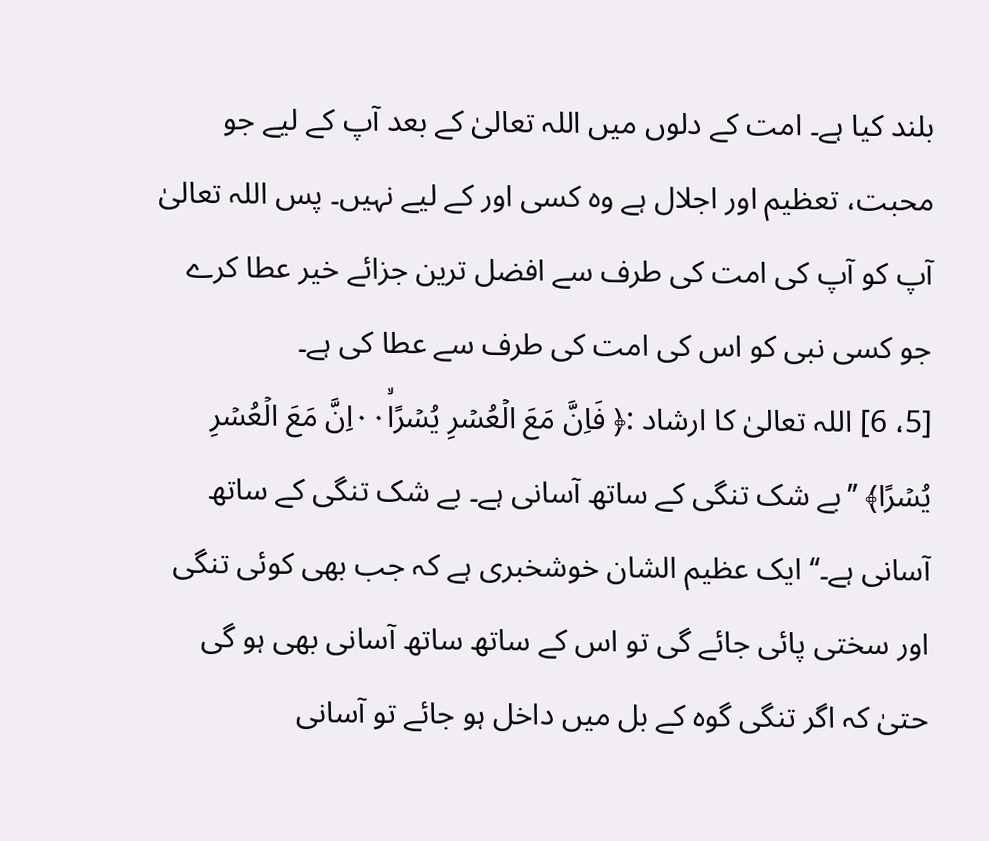بلند کیا ہے۔ امت کے دلوں میں اللہ تعالیٰ کے بعد آپ کے لیے جو محبت، تعظیم اور اجلال ہے وہ کسی اور کے لیے نہیں۔ پس اللہ تعالیٰ آپ کو آپ کی امت کی طرف سے افضل ترین جزائے خیر عطا کرے جو کسی نبی کو اس کی امت کی طرف سے عطا کی ہے۔
[5، 6] اللہ تعالیٰ کا ارشاد :﴿ فَاِنَّ مَعَ الۡعُسۡرِ يُسۡرًاۙ۰۰اِنَّ مَعَ الۡعُسۡرِ يُسۡرًا﴾ ’’بے شک تنگی کے ساتھ آسانی ہے۔ بے شک تنگی کے ساتھ آسانی ہے۔‘‘ ایک عظیم الشان خوشخبری ہے کہ جب بھی کوئی تنگی اور سختی پائی جائے گی تو اس کے ساتھ ساتھ آسانی بھی ہو گی حتیٰ کہ اگر تنگی گوہ کے بل میں داخل ہو جائے تو آسانی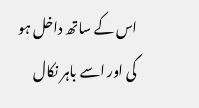اس کے ساتھ داخل ہو گی اور اسے باہر نکال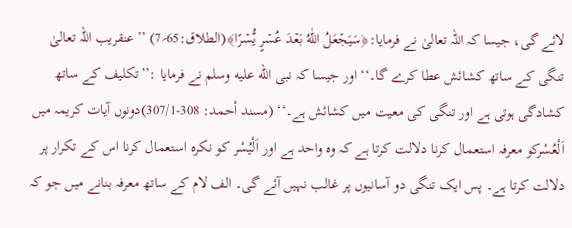لائے گی، جیسا کہ اللہ تعالیٰ نے فرمایا:﴿سَيَجۡعَلُ اللّٰهُ بَعۡدَ عُسۡرٍ يُّسۡرًا﴾(الطلاق:65؍7) ’’عنقریب اللہ تعالیٰ تنگی کے ساتھ کشائش عطا کرے گا۔‘‘ اور جیسا کہ نبی الله عليه وسلم نے فرمایا :’’تکلیف کے ساتھ کشادگی ہوتی ہے اور تنگی کی معیت میں کشائش ہے۔‘‘ (مسند أحمد: 308-307/1)دونوں آیات کریمہ میں اَلْعُسْرکو معرفہ استعمال کرنا دلالت کرتا ہے کہ وہ واحد ہے اور اَلْیُسْر کو نکرہ استعمال کرنا اس کے تکرار پر دلالت کرتا ہے۔ پس ایک تنگی دو آسانیوں پر غالب نہیں آئے گی۔ الف لام کے ساتھ معرفہ بنانے میں جو کہ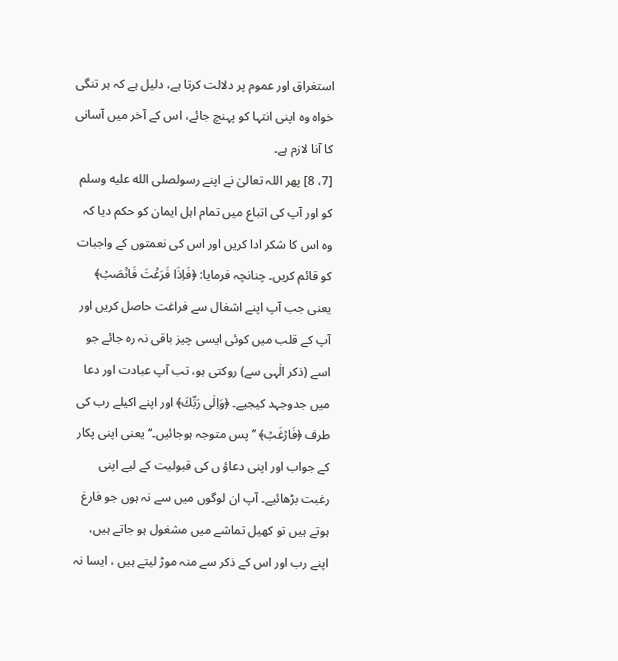استغراق اور عموم پر دلالت کرتا ہے، دلیل ہے کہ ہر تنگی خواہ وہ اپنی انتہا کو پہنچ جائے، اس کے آخر میں آسانی کا آنا لازم ہے۔
[7، 8] پھر اللہ تعالیٰ نے اپنے رسولصلى الله عليه وسلم کو اور آپ کی اتباع میں تمام اہل ایمان کو حکم دیا کہ وہ اس کا شکر ادا کریں اور اس کی نعمتوں کے واجبات کو قائم کریں۔ چنانچہ فرمایا: ﴿فَاِذَا فَرَغۡتَ فَانۡصَبۡ﴾ یعنی جب آپ اپنے اشغال سے فراغت حاصل کریں اور آپ کے قلب میں کوئی ایسی چیز باقی نہ رہ جائے جو اسے (ذکر الٰہی سے) روکتی ہو، تب آپ عبادت اور دعا میں جدوجہد کیجیے۔ ﴿وَاِلٰى رَبِّكَ﴾ اور اپنے اکیلے رب کی طرف ﴿فَارۡغَبۡ﴾ ’’پس متوجہ ہوجائیں۔‘‘ یعنی اپنی پکار کے جواب اور اپنی دعاؤ ں کی قبولیت کے لیے اپنی رغبت بڑھائیے۔ آپ ان لوگوں میں سے نہ ہوں جو فارغ ہوتے ہیں تو کھیل تماشے میں مشغول ہو جاتے ہیں، اپنے رب اور اس کے ذکر سے منہ موڑ لیتے ہیں ، ایسا نہ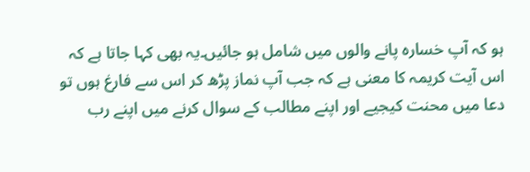ہو کہ آپ خسارہ پانے والوں میں شامل ہو جائیں۔یہ بھی کہا جاتا ہے کہ اس آیت کریمہ کا معنی ہے کہ جب آپ نماز پڑھ کر اس سے فارغ ہوں تو دعا میں محنت کیجیے اور اپنے مطالب کے سوال کرنے میں اپنے رب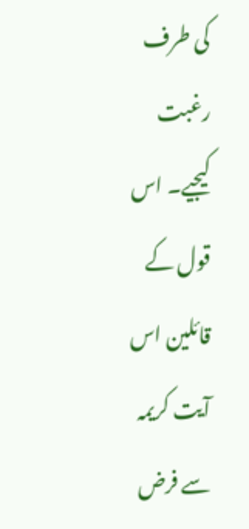کی طرف رغبت کیجیے۔ اس قول کے قائلین اس آیت کریمہ سے فرض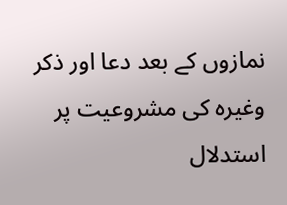نمازوں کے بعد دعا اور ذکر وغیرہ کی مشروعیت پر استدلال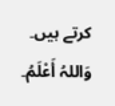کرتے ہیں۔ وَاللہُ أَعْلَمُ۔